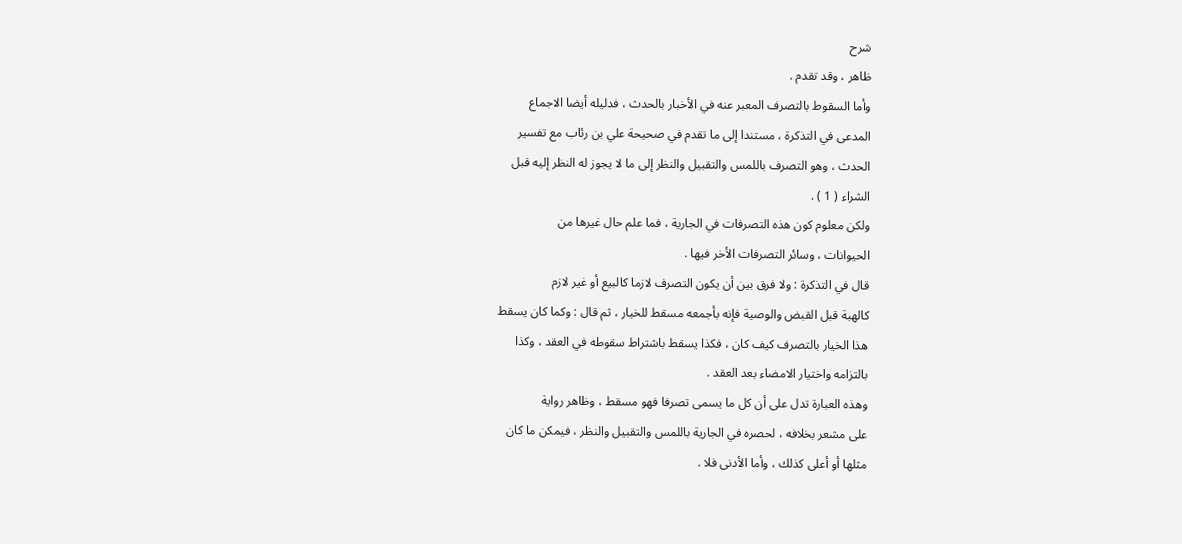شرح
ظاهر ، وقد تقدم .
وأما السقوط بالتصرف المعبر عنه في الأخبار بالحدث ، فدليله أيضا الاجماع
المدعى في التذكرة ، مستندا إلى ما تقدم في صحيحة علي بن رئاب مع تفسير
الحدث ، وهو التصرف باللمس والتقبيل والنظر إلى ما لا يجوز له النظر إليه قبل
الشراء ( 1 ) .
ولكن معلوم كون هذه التصرفات في الجارية ، فما علم حال غيرها من
الحيوانات ، وسائر التصرفات الأخر فيها .
قال في التذكرة : ولا فرق بين أن يكون التصرف لازما كالبيع أو غير لازم
كالهبة قبل القبض والوصية فإنه بأجمعه مسقط للخيار ، ثم قال : وكما كان يسقط
هذا الخيار بالتصرف كيف كان ، فكذا يسقط باشتراط سقوطه في العقد ، وكذا
بالتزامه واختيار الامضاء بعد العقد .
وهذه العبارة تدل على أن كل ما يسمى تصرفا فهو مسقط ، وظاهر رواية
على مشعر بخلافه ، لحصره في الجارية باللمس والتقبيل والنظر ، فيمكن ما كان
مثلها أو أعلى كذلك ، وأما الأدنى فلا .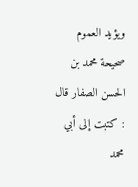ويؤيد العموم صحيحة محمد بن الحسن الصفار قال : كتبت إلى أبي محمد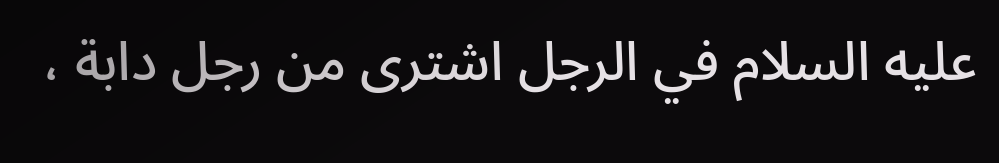عليه السلام في الرجل اشترى من رجل دابة ،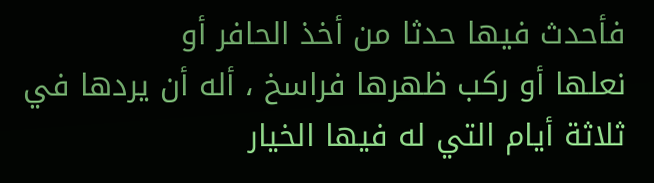فأحدث فيها حدثا من أخذ الحافر أو
نعلها أو ركب ظهرها فراسخ ، أله أن يردها في ثلاثة أيام التي له فيها الخيار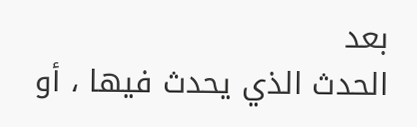بعد
الحدث الذي يحدث فيها ، أو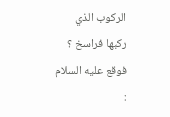الركوب الذي ركبها فراسخ ؟ فوقع عليه السلام :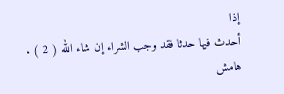إذا
أحدث فيها حدثا فقد وجب الشراء إن شاء الله ( 2 ) .
هامش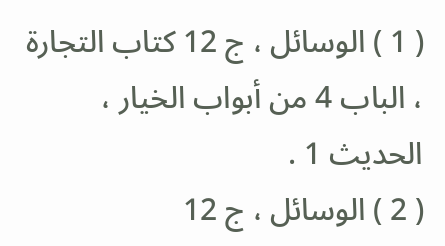( 1 ) الوسائل ، ج 12 كتاب التجارة ، الباب 4 من أبواب الخيار ، الحديث 1 .
( 2 ) الوسائل ، ج 12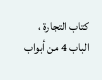كتاب التجارة ، الباب 4 من أبواب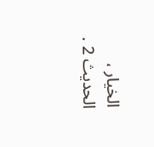الخيار ، الحديث 2 .